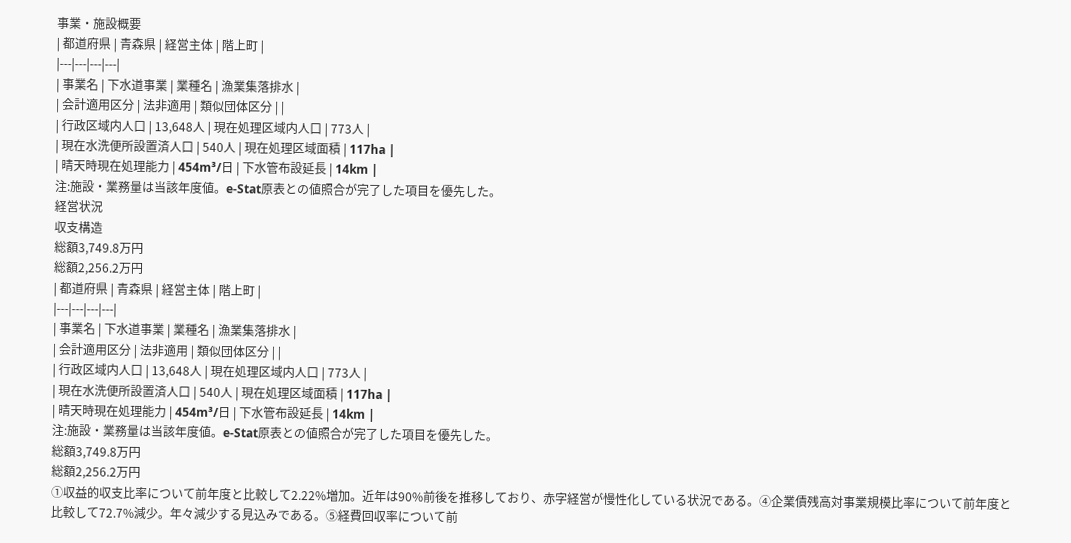事業・施設概要
| 都道府県 | 青森県 | 経営主体 | 階上町 |
|---|---|---|---|
| 事業名 | 下水道事業 | 業種名 | 漁業集落排水 |
| 会計適用区分 | 法非適用 | 類似団体区分 | |
| 行政区域内人口 | 13,648人 | 現在処理区域内人口 | 773人 |
| 現在水洗便所設置済人口 | 540人 | 現在処理区域面積 | 117ha |
| 晴天時現在処理能力 | 454m³/日 | 下水管布設延長 | 14km |
注:施設・業務量は当該年度値。e-Stat原表との値照合が完了した項目を優先した。
経営状況
収支構造
総額3,749.8万円
総額2,256.2万円
| 都道府県 | 青森県 | 経営主体 | 階上町 |
|---|---|---|---|
| 事業名 | 下水道事業 | 業種名 | 漁業集落排水 |
| 会計適用区分 | 法非適用 | 類似団体区分 | |
| 行政区域内人口 | 13,648人 | 現在処理区域内人口 | 773人 |
| 現在水洗便所設置済人口 | 540人 | 現在処理区域面積 | 117ha |
| 晴天時現在処理能力 | 454m³/日 | 下水管布設延長 | 14km |
注:施設・業務量は当該年度値。e-Stat原表との値照合が完了した項目を優先した。
総額3,749.8万円
総額2,256.2万円
①収益的収支比率について前年度と比較して2.22%増加。近年は90%前後を推移しており、赤字経営が慢性化している状況である。④企業債残高対事業規模比率について前年度と比較して72.7%減少。年々減少する見込みである。⑤経費回収率について前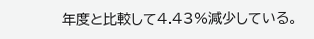年度と比較して4.43%減少している。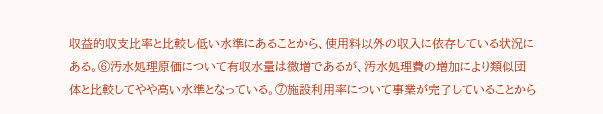収益的収支比率と比較し低い水準にあることから、使用料以外の収入に依存している状況にある。⑥汚水処理原価について有収水量は微増であるが、汚水処理費の増加により類似団体と比較してやや高い水準となっている。⑦施設利用率について事業が完了していることから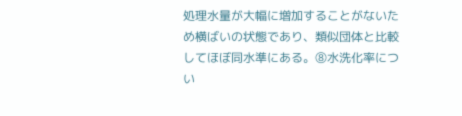処理水量が大幅に増加することがないため横ばいの状態であり、類似団体と比較してほぼ同水準にある。⑧水洗化率につい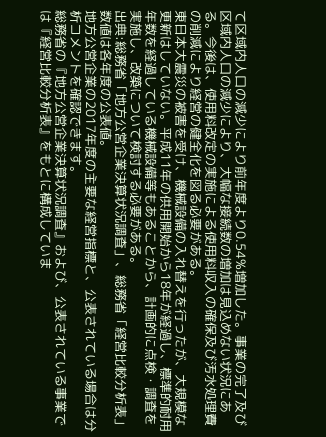て区域内人口の減少により前年度より0.54%増加した。事業の完了及び区域内人口の減少により、大幅な接続数の増加は見込めない状況にある。今後は、使用料改定の実施による使用料収入の確保及び汚水処理費の削減により経営の健全化を図る必要がある。
東日本大震災の被害を受け、機械設備の入れ替えを行ったが、大規模な更新はしていない。平成11年の供用開始から18年が経過し、標準的耐用年数を経過している機械設備等もあることから、計画的に点検・調査を実施し、改築について検討する必要がある。
出典:総務省「地方公営企業決算状況調査」、総務省「経営比較分析表」数値は各年度の公表値。
地方公営企業の2017年度の主要な経営指標と、公表されている場合は分析コメントを確認できます。
総務省の『地方公営企業決算状況調査』および、公表されている事業では『経営比較分析表』をもとに構成していま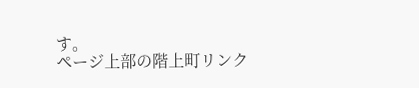す。
ページ上部の階上町リンク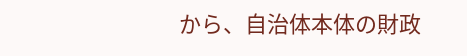から、自治体本体の財政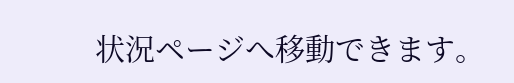状況ページへ移動できます。